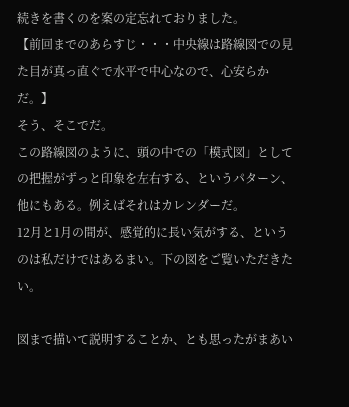続きを書くのを案の定忘れておりました。
【前回までのあらすじ・・・中央線は路線図での見た目が真っ直ぐで水平で中心なので、心安らかだ。】
そう、そこでだ。
この路線図のように、頭の中での「模式図」としての把握がずっと印象を左右する、というパターン、他にもある。例えばそれはカレンダーだ。
12月と1月の間が、感覚的に長い気がする、というのは私だけではあるまい。下の図をご覧いただきたい。

図まで描いて説明することか、とも思ったがまあい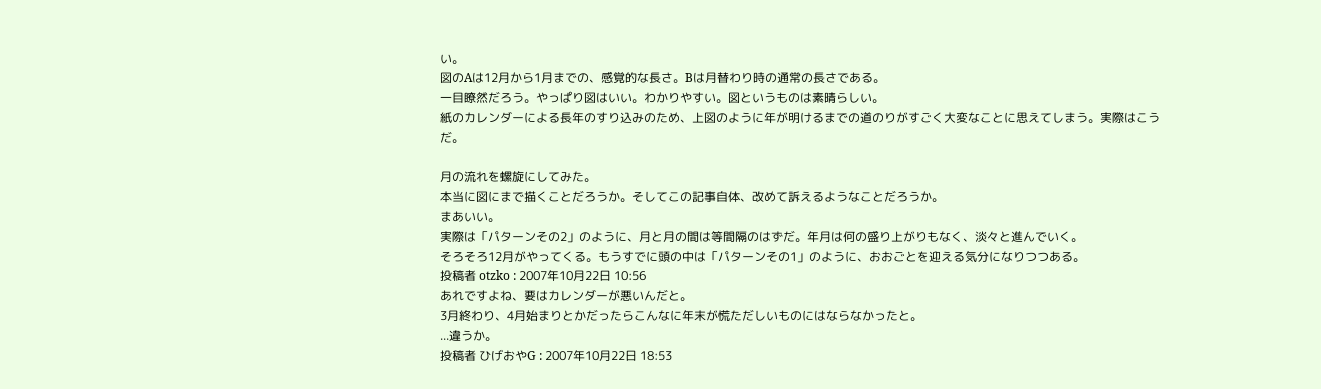い。
図のAは12月から1月までの、感覚的な長さ。Bは月替わり時の通常の長さである。
一目瞭然だろう。やっぱり図はいい。わかりやすい。図というものは素晴らしい。
紙のカレンダーによる長年のすり込みのため、上図のように年が明けるまでの道のりがすごく大変なことに思えてしまう。実際はこうだ。

月の流れを螺旋にしてみた。
本当に図にまで描くことだろうか。そしてこの記事自体、改めて訴えるようなことだろうか。
まあいい。
実際は「パターンその2」のように、月と月の間は等間隔のはずだ。年月は何の盛り上がりもなく、淡々と進んでいく。
そろそろ12月がやってくる。もうすでに頭の中は「パターンその1」のように、おおごとを迎える気分になりつつある。
投稿者 otzko : 2007年10月22日 10:56
あれですよね、要はカレンダーが悪いんだと。
3月終わり、4月始まりとかだったらこんなに年末が慌ただしいものにはならなかったと。
...違うか。
投稿者 ひげおやG : 2007年10月22日 18:53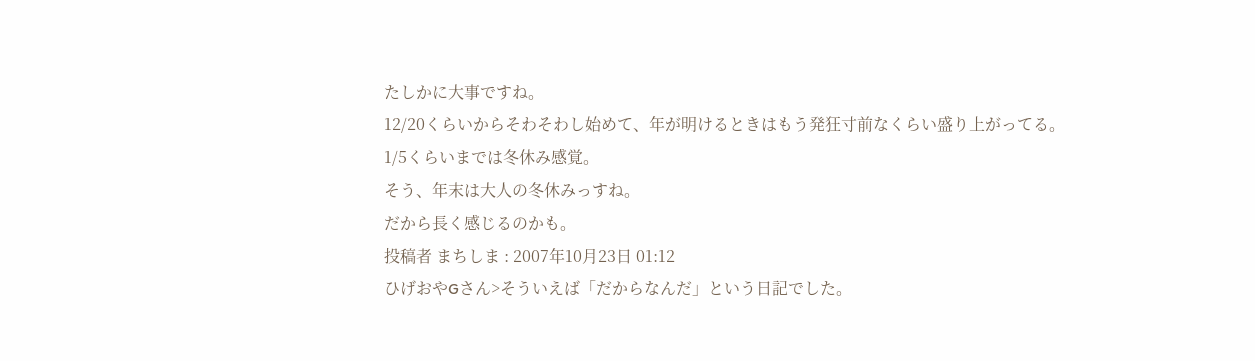たしかに大事ですね。
12/20くらいからそわそわし始めて、年が明けるときはもう発狂寸前なくらい盛り上がってる。
1/5くらいまでは冬休み感覚。
そう、年末は大人の冬休みっすね。
だから長く感じるのかも。
投稿者 まちしま : 2007年10月23日 01:12
ひげおやGさん>そういえば「だからなんだ」という日記でした。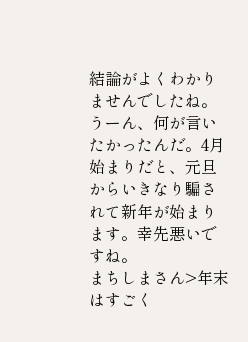結論がよくわかりませんでしたね。うーん、何が言いたかったんだ。4月始まりだと、元旦からいきなり騙されて新年が始まります。幸先悪いですね。
まちしまさん>年末はすごく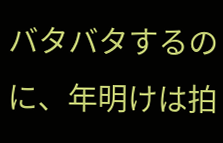バタバタするのに、年明けは拍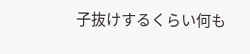子抜けするくらい何も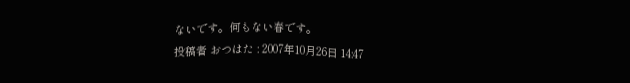ないです。何もない春です。
投稿者 おつはた : 2007年10月26日 14:47